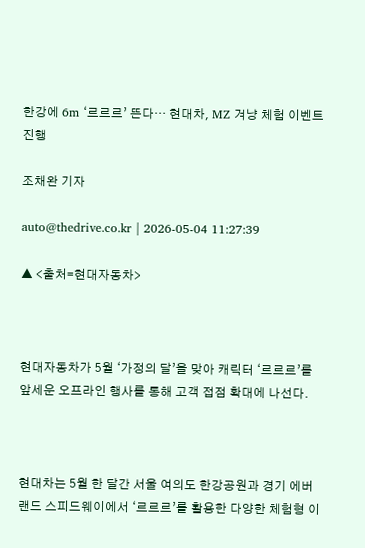한강에 6m ‘르르르’ 뜬다… 현대차, MZ 겨냥 체험 이벤트 진행

조채완 기자

auto@thedrive.co.kr | 2026-05-04 11:27:39

▲ <출처=현대자동차>



현대자동차가 5월 ‘가정의 달’을 맞아 캐릭터 ‘르르르’를 앞세운 오프라인 행사를 통해 고객 접점 확대에 나선다.



현대차는 5월 한 달간 서울 여의도 한강공원과 경기 에버랜드 스피드웨이에서 ‘르르르’를 활용한 다양한 체험형 이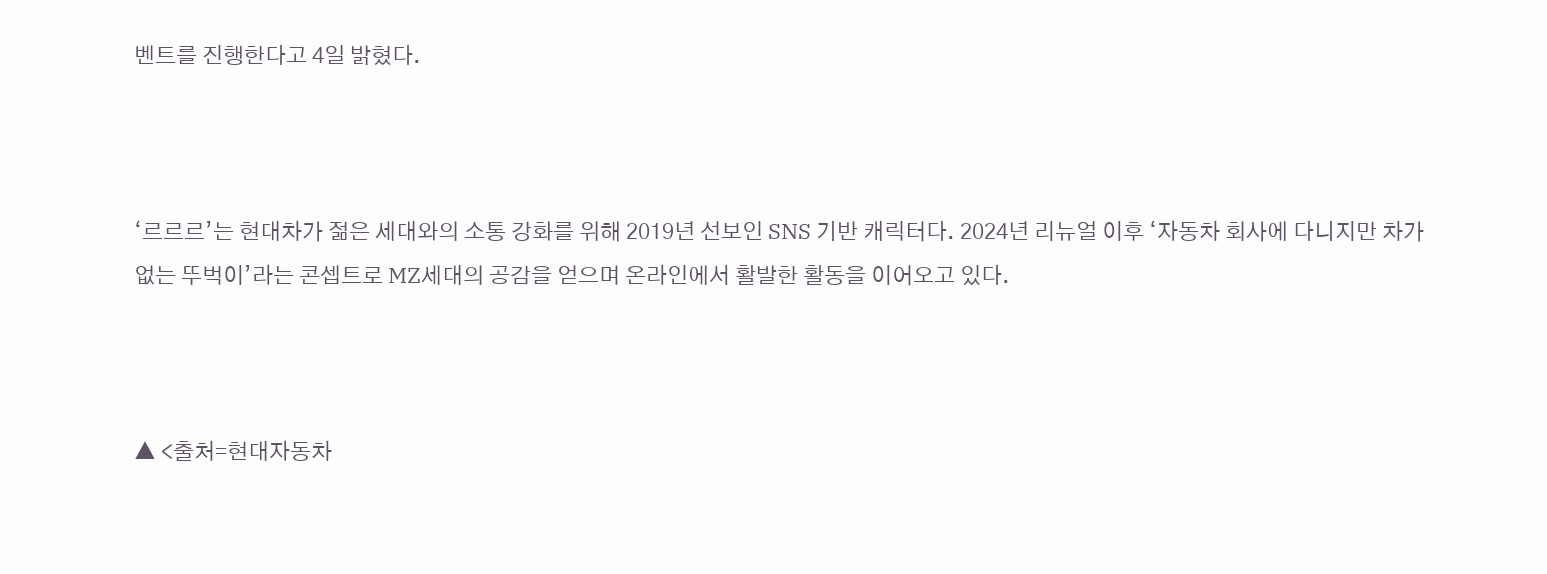벤트를 진행한다고 4일 밝혔다.



‘르르르’는 현대차가 젊은 세대와의 소통 강화를 위해 2019년 선보인 SNS 기반 캐릭터다. 2024년 리뉴얼 이후 ‘자동차 회사에 다니지만 차가 없는 뚜벅이’라는 콘셉트로 MZ세대의 공감을 얻으며 온라인에서 활발한 활동을 이어오고 있다.



▲ <출처=현대자동차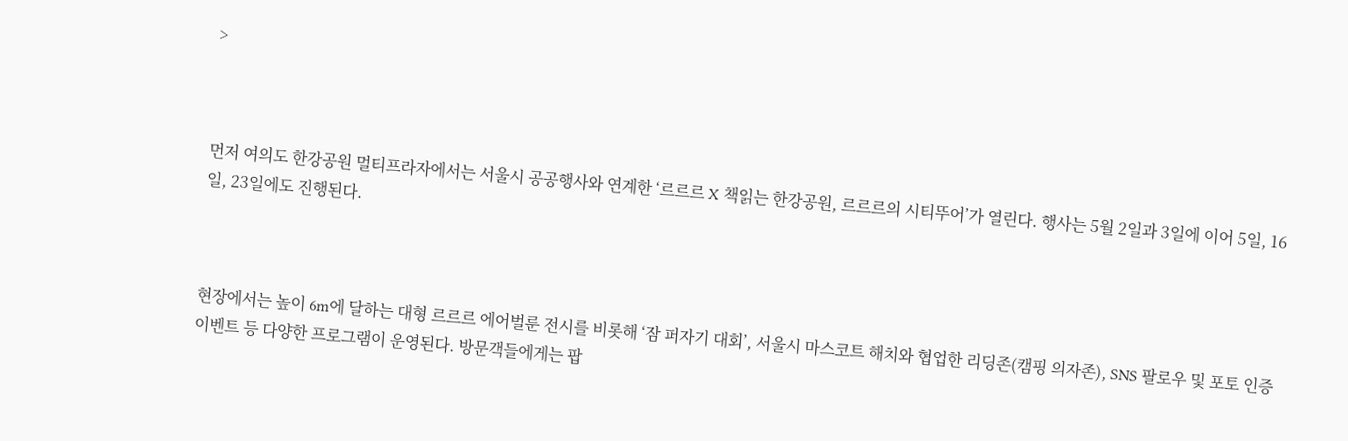>



먼저 여의도 한강공원 멀티프라자에서는 서울시 공공행사와 연계한 ‘르르르 X 책읽는 한강공원, 르르르의 시티뚜어’가 열린다. 행사는 5월 2일과 3일에 이어 5일, 16일, 23일에도 진행된다.



현장에서는 높이 6m에 달하는 대형 르르르 에어벌룬 전시를 비롯해 ‘잠 퍼자기 대회’, 서울시 마스코트 해치와 협업한 리딩존(캠핑 의자존), SNS 팔로우 및 포토 인증 이벤트 등 다양한 프로그램이 운영된다. 방문객들에게는 팝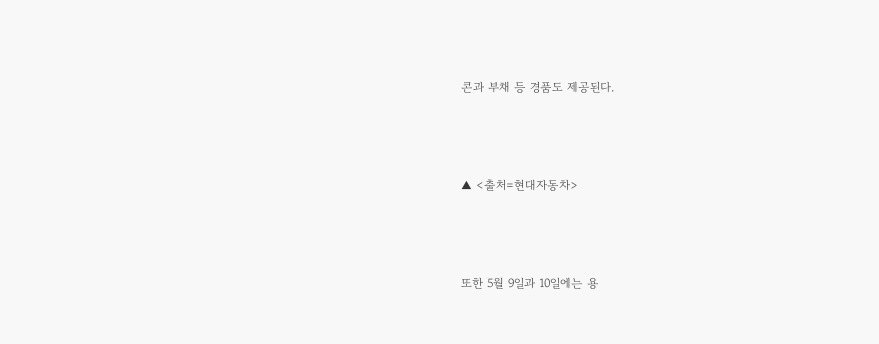콘과 부채 등 경품도 제공된다.



▲ <출처=현대자동차>



또한 5월 9일과 10일에는 용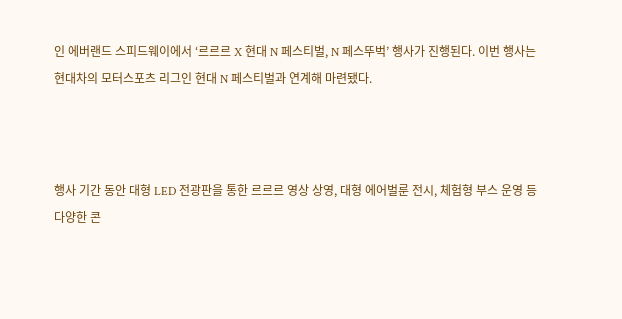인 에버랜드 스피드웨이에서 ‘르르르 X 현대 N 페스티벌, N 페스뚜벅’ 행사가 진행된다. 이번 행사는 현대차의 모터스포츠 리그인 현대 N 페스티벌과 연계해 마련됐다.



행사 기간 동안 대형 LED 전광판을 통한 르르르 영상 상영, 대형 에어벌룬 전시, 체험형 부스 운영 등 다양한 콘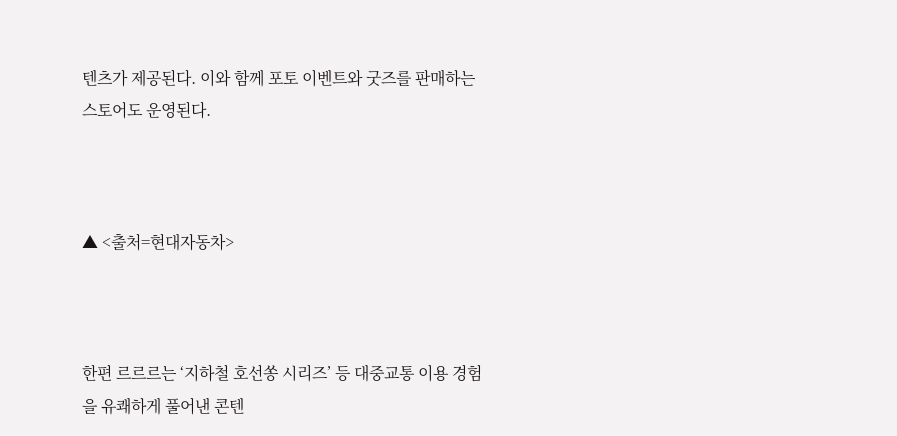텐츠가 제공된다. 이와 함께 포토 이벤트와 굿즈를 판매하는 스토어도 운영된다.



▲ <출처=현대자동차>



한편 르르르는 ‘지하철 호선쏭 시리즈’ 등 대중교통 이용 경험을 유쾌하게 풀어낸 콘텐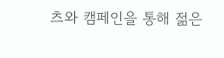츠와 캠페인을 통해 젊은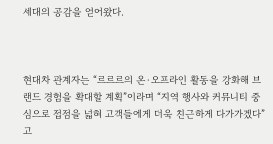세대의 공감을 얻어왔다.



현대차 관계자는 “르르르의 온·오프라인 활동을 강화해 브랜드 경험을 확대할 계획”이라며 “지역 행사와 커뮤니티 중심으로 접점을 넓혀 고객들에게 더욱 친근하게 다가가겠다”고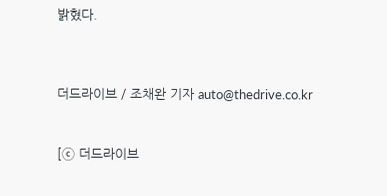밝혔다.



더드라이브 / 조채완 기자 auto@thedrive.co.kr


[ⓒ 더드라이브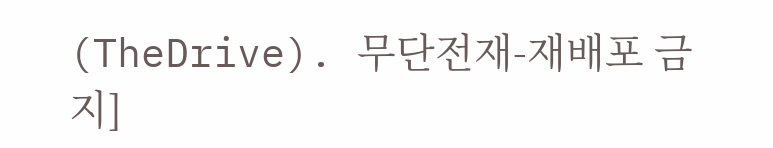(TheDrive). 무단전재-재배포 금지]